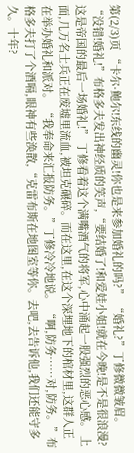第(2/3)页 “卡尔·鲍尔!东线的幽灵!你也是来参加婚礼的吗?” “婚礼?”丁修微微皱眉。 “没错!婚礼!”布格多夫发出神经质的笑声,“要结婚了!和爱娃小姐!就在今晚!是不是很浪漫?这是帝国的最后一场婚礼!” 丁修看着这个满嘴酒气的将军,心中涌起一股强烈的恶心感。 上面,几万名士兵正在废墟里流血,被坦克碾碎。而在这里,在这个深埋地下的棺材里,这群人正在举办婚礼和派对。 “我奉命来汇报防务。”丁修冷冷地说。 “啊,防务……对,防务。”布格多夫打了个酒嗝,眼神有些涣散,“克雷布斯在地图室等你。去吧,去告诉他,我们还能守多久。十年?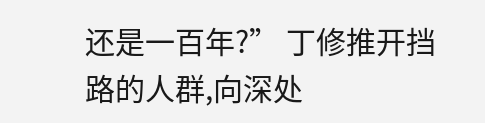还是一百年?” 丁修推开挡路的人群,向深处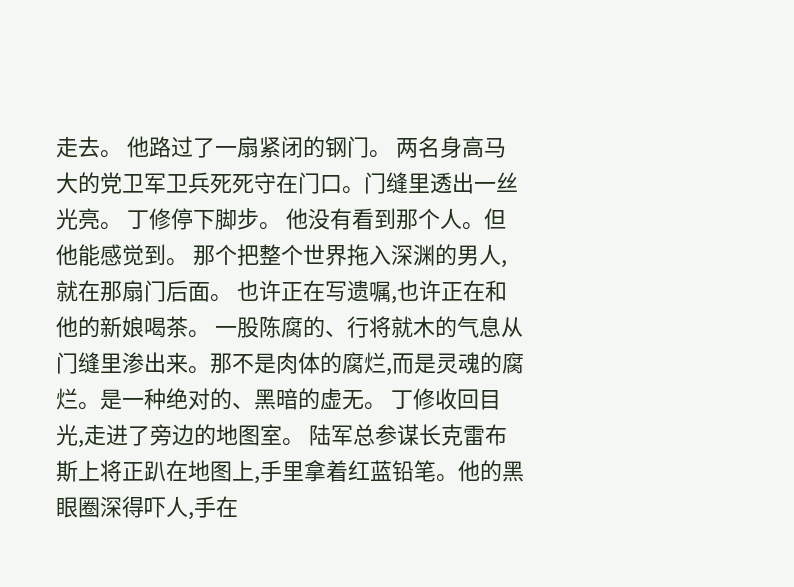走去。 他路过了一扇紧闭的钢门。 两名身高马大的党卫军卫兵死死守在门口。门缝里透出一丝光亮。 丁修停下脚步。 他没有看到那个人。但他能感觉到。 那个把整个世界拖入深渊的男人,就在那扇门后面。 也许正在写遗嘱,也许正在和他的新娘喝茶。 一股陈腐的、行将就木的气息从门缝里渗出来。那不是肉体的腐烂,而是灵魂的腐烂。是一种绝对的、黑暗的虚无。 丁修收回目光,走进了旁边的地图室。 陆军总参谋长克雷布斯上将正趴在地图上,手里拿着红蓝铅笔。他的黑眼圈深得吓人,手在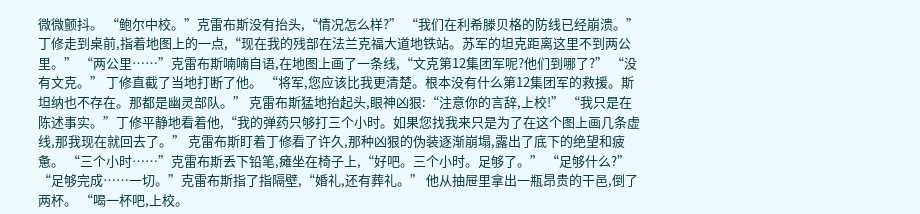微微颤抖。 “鲍尔中校。”克雷布斯没有抬头,“情况怎么样?” “我们在利希滕贝格的防线已经崩溃。”丁修走到桌前,指着地图上的一点,“现在我的残部在法兰克福大道地铁站。苏军的坦克距离这里不到两公里。” “两公里……”克雷布斯喃喃自语,在地图上画了一条线,“文克第12集团军呢?他们到哪了?” “没有文克。” 丁修直截了当地打断了他。 “将军,您应该比我更清楚。根本没有什么第12集团军的救援。斯坦纳也不存在。那都是幽灵部队。” 克雷布斯猛地抬起头,眼神凶狠:“注意你的言辞,上校!” “我只是在陈述事实。”丁修平静地看着他,“我的弹药只够打三个小时。如果您找我来只是为了在这个图上画几条虚线,那我现在就回去了。” 克雷布斯盯着丁修看了许久,那种凶狠的伪装逐渐崩塌,露出了底下的绝望和疲惫。 “三个小时……”克雷布斯丢下铅笔,瘫坐在椅子上,“好吧。三个小时。足够了。” “足够什么?” “足够完成……一切。”克雷布斯指了指隔壁,“婚礼,还有葬礼。” 他从抽屉里拿出一瓶昂贵的干邑,倒了两杯。 “喝一杯吧,上校。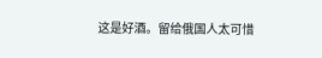这是好酒。留给俄国人太可惜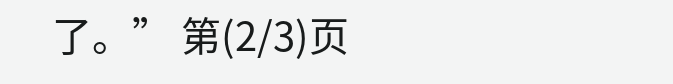了。” 第(2/3)页